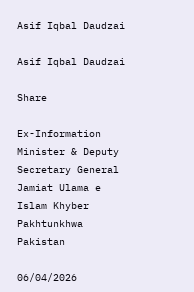Asif Iqbal Daudzai

Asif Iqbal Daudzai

Share

Ex-Information Minister & Deputy Secretary General Jamiat Ulama e Islam Khyber Pakhtunkhwa Pakistan

06/04/2026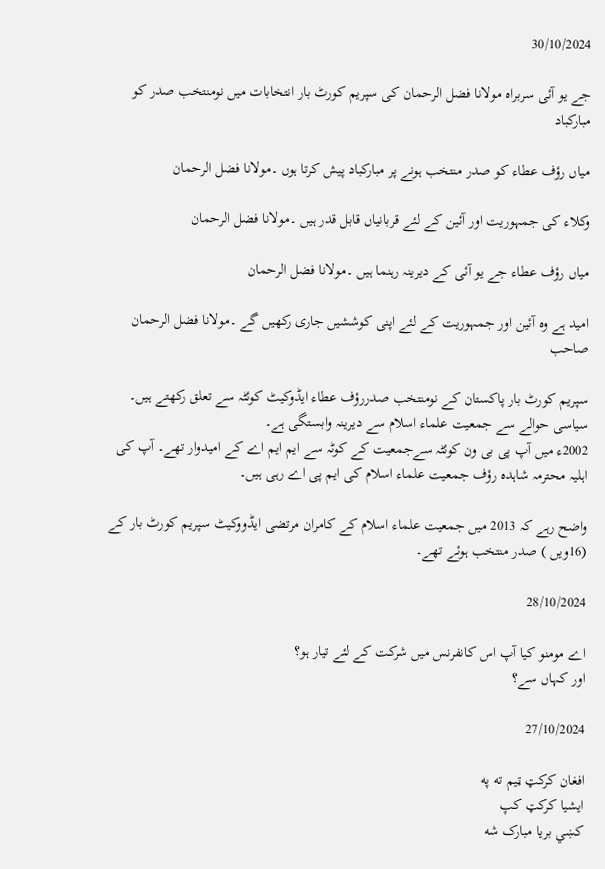30/10/2024

جے یو آئی سربراہ مولانا فضل الرحمان کی سپریم کورٹ بار انتخابات میں نومنتخب صدر کو مبارکباد

میاں رؤف عطاء کو صدر منتخب ہونے پر مبارکباد پیش کرتا ہوں ۔مولانا فضل الرحمان

وکلاء کی جمہوریت اور آئین کے لئے قربانیاں قابل قدر ہیں ۔مولانا فضل الرحمان

میاں رؤف عطاء جے یو آئی کے دیرینہ رہنما ہیں ۔مولانا فضل الرحمان

امید ہے وہ آئین اور جمہوریت کے لئے اپنی کوششیں جاری رکھیں گے ۔مولانا فضل الرحمان صاحب

سپریم کورٹ بار پاکستان کے نومنتخب صدررؤف عطاء ایڈوکیٹ کوئٹہ سے تعلق رکھتے ہیں۔ سیاسی حوالے سے جمعیت علماء اسلام سے دیرینہ وابستگی ہے۔
2002ء میں آپ پی بی ون کوئٹہ سےجمعیت کے کوٹہ سے ایم ایم اے کے امیدوار تھے۔ آپ کی اہلیہ محترمہ شاہدہ رؤف جمعیت علماء اسلام کی ایم پی اے رہی ہیں۔

واضح رہے کہ 2013 میں جمعیت علماء اسلام کے کامران مرتضی ایڈووکیٹ سپریم کورٹ بار کے (16ویں ) صدر منتخب ہوئے تھے۔

28/10/2024

اے مومنو کیا آپ اس کانفرنس میں شرکت کے لئے تیار ہو؟
اور کہاں سے؟

27/10/2024

افغان کرکټ ټيم ته په
ايشیا کرکټ کپ
کښي بریا مبارک شه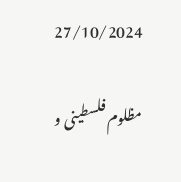27/10/2024

مظلوم فلسطینی و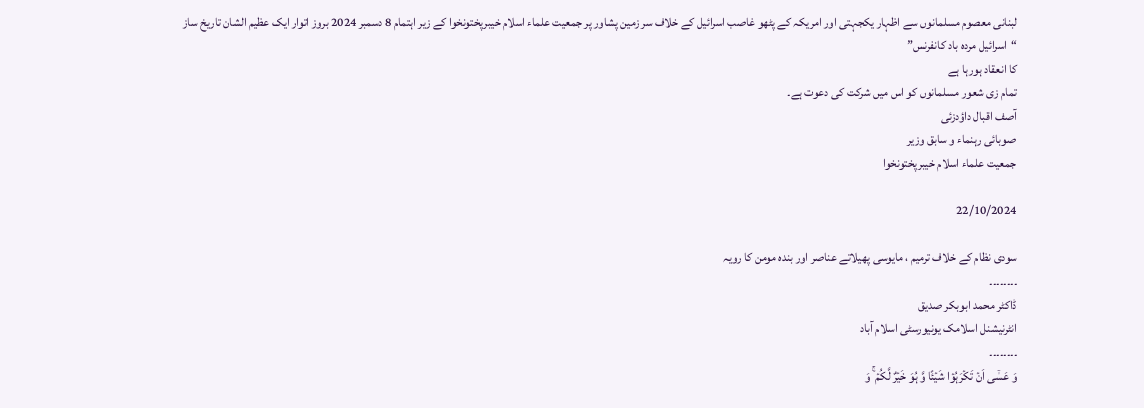لبنانی معصوم مسلمانوں سے اظہار یکجہتی اور امریکہ کے پٹھو غاصب اسرائیل کے خلاف سر زمین پشاور پر جمعیت علماء اسلام خیبرپختونخوا کے زیر اہتمام 8 دسمبر 2024 بروز اتوار ایک عظیم الشان تاریخ ساز
“اسرائیل مردہ باد کانفرنس”
کا انعقاد ہورہا ہے
تمام زی شعور مسلمانوں کو اس میں شرکت کی دعوت ہے۔
آصف اقبال داؤدزئی
صوبائی رہنماء و سابق وزیر
جمعیت علماء اسلام خیبرپختونخوا

22/10/2024

سودی نظام کے خلاف ترمیم ، مایوسی پھیلاتے عناصر اور بندہ مومن کا رویہ
۔۔۔۔۔۔۔۔
ڈاکٹر محمد ابوبکر صدیق
انٹرنیشنل اسلامک یونیورسٹی اسلام آباد
۔۔۔۔۔۔۔۔
وَ عَسٰۤی اَنۡ تَکۡرَہُوۡا شَیۡئًا وَّ ہُوَ خَیۡرٌ لَّکُمۡ ۚ وَ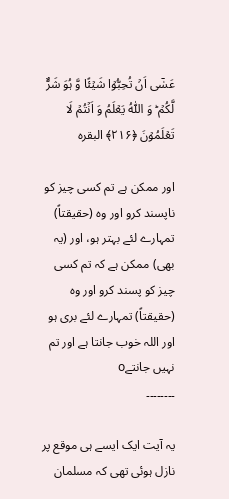عَسٰۤی اَنۡ تُحِبُّوۡا شَیۡئًا وَّ ہُوَ شَرٌّ لَّکُمۡ ؕ وَ اللّٰہُ یَعۡلَمُ وَ اَنۡتُمۡ لَا تَعۡلَمُوۡنَ ﴿۲۱۶﴾ البقرہ

اور ممکن ہے تم کسی چیز کو ناپسند کرو اور وہ (حقیقتاً) تمہارے لئے بہتر ہو، اور (یہ بھی) ممکن ہے کہ تم کسی چیز کو پسند کرو اور وہ (حقیقتاً) تمہارے لئے بری ہو اور اللہ خوب جانتا ہے اور تم نہیں جانتےo
۔۔۔۔۔۔۔۔

یہ آیت ایک ایسے ہی موقع پر نازل ہوئی تھی کہ مسلمان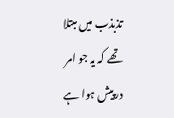تذبذب میں مبتلا تھے کہ یہ جو امر درپیش ہوا ہے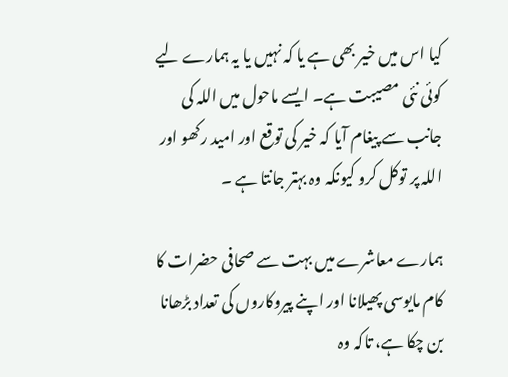کیا اس میں خیر بھی ہے یا کہ نہیں یا یہ ہمارے لیے کوئی نئی مصیبت ہے۔ ایسے ماحول میں اللہ کی جانب سے پیغام آیا کہ خیر کی توقع اور امید رکھو اور اللہ پر توکل کرو کیونکہ وہ بہتر جانتا ہے ۔

ہمارے معاشرے میں بہت سے صحافی حضرات کا کام مایوسی پھیلانا اور اپنے پیروکاروں کی تعداد بڑھانا بن چکا ہے، تاکہ وہ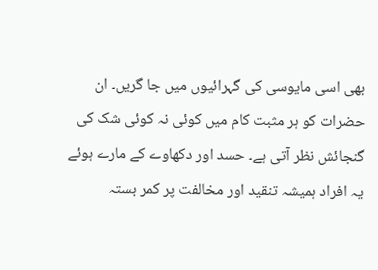بھی اسی مایوسی کی گہرائیوں میں جا گریں۔ ان حضرات کو ہر مثبت کام میں کوئی نہ کوئی شک کی گنجائش نظر آتی ہے۔ حسد اور دکھاوے کے مارے ہوئے یہ افراد ہمیشہ تنقید اور مخالفت پر کمر بستہ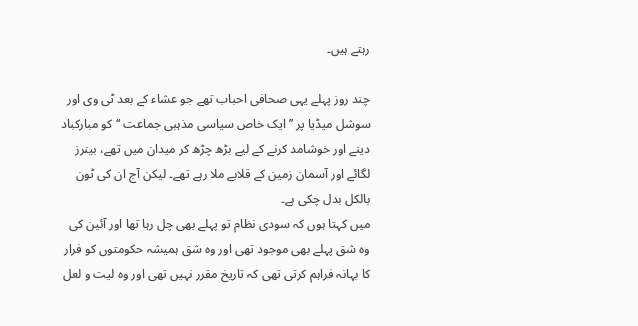رہتے ہیں۔

چند روز پہلے یہی صحافی احباب تھے جو عشاء کے بعد ٹی وی اور سوشل میڈیا پر ’’ایک خاص سیاسی مذہبی جماعت ‘‘کو مبارکباد دینے اور خوشامد کرنے کے لیے بڑھ چڑھ کر میدان میں تھے، بینرز لگائے اور آسمان زمین کے قلابے ملا رہے تھے۔ لیکن آج ان کی ٹون بالکل بدل چکی ہے۔
میں کہتا ہوں کہ سودی نظام تو پہلے بھی چل رہا تھا اور آئین کی وہ شق پہلے بھی موجود تھی اور وہ شق ہمیشہ حکومتوں کو فرار کا بہانہ فراہم کرتی تھی کہ تاریخ مقرر نہیں تھی اور وہ لیت و لعل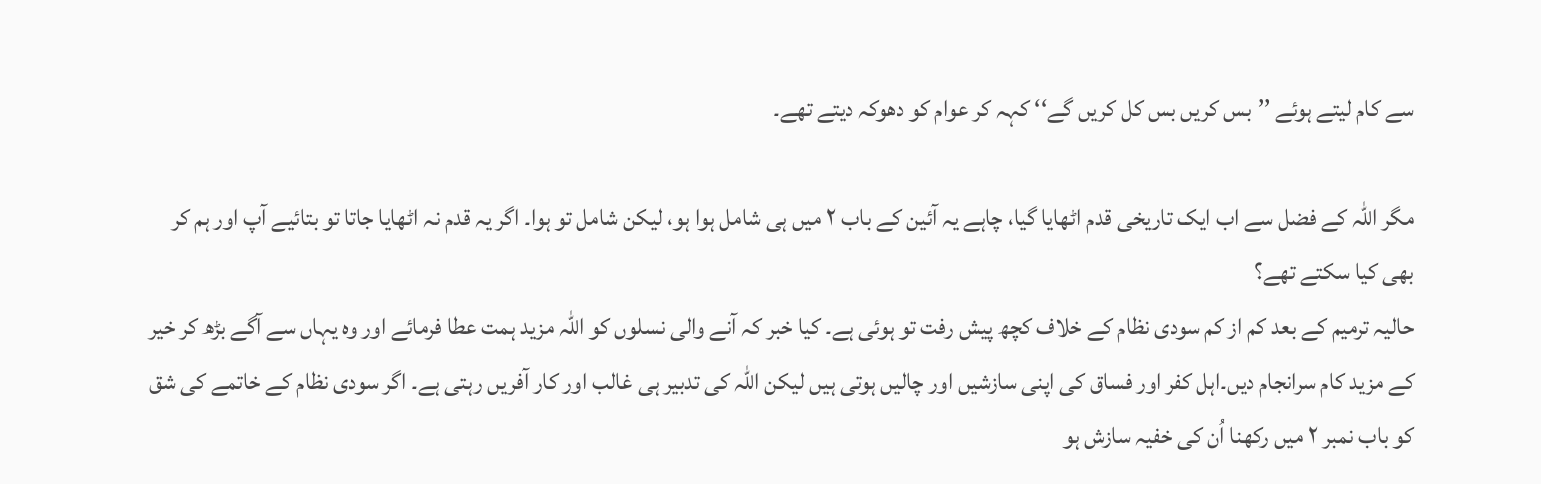سے کام لیتے ہوئے ’’بس کریں بس کل کریں گے‘‘ کہہ کر عوام کو دھوکہ دیتے تھے۔

مگر اللہ کے فضل سے اب ایک تاریخی قدم اٹھایا گیا، چاہے یہ آئین کے باب ۲ میں ہی شامل ہوا ہو، لیکن شامل تو ہوا۔ اگر یہ قدم نہ اٹھایا جاتا تو بتائیے آپ اور ہم کر بھی کیا سکتے تھے؟
حالیہ ترمیم کے بعد کم از کم سودی نظام کے خلاف کچھ پیش رفت تو ہوئی ہے۔ کیا خبر کہ آنے والی نسلوں کو اللہ مزید ہمت عطا فرمائے اور وہ یہاں سے آگے بڑھ کر خیر کے مزید کام سرانجام دیں۔اہل کفر اور فساق کی اپنی سازشیں اور چالیں ہوتی ہیں لیکن اللہ کی تدبیر ہی غالب اور کار آفریں رہتی ہے۔ اگر سودی نظام کے خاتمے کی شق کو باب نمبر ۲ میں رکھنا اُن کی خفیہ سازش ہو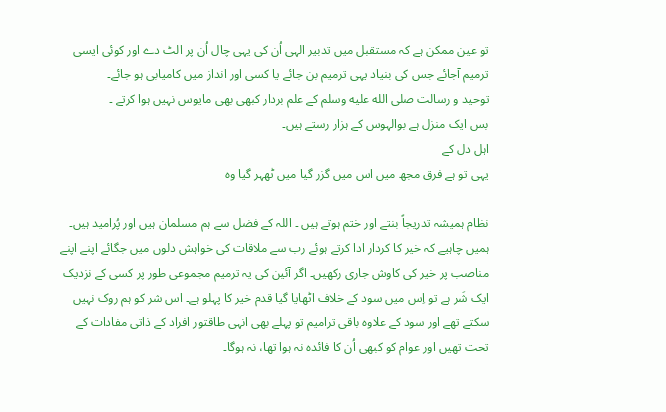تو عین ممکن ہے کہ مستقبل میں تدبیر الہی اُن کی یہی چال اُن پر الٹ دے اور کوئی ایسی ترمیم آجائے جس کی بنیاد یہی ترمیم بن جائے یا کسی اور انداز میں کامیابی ہو جائے۔
توحید و رسالت صلى الله عليه وسلم کے علم بردار کبھی بھی مایوس نہیں ہوا کرتے ۔
بس ایک منزل ہے بوالہوس کے ہزار رستے ہیں۔
اہل دل کے
یہی تو ہے فرق مجھ میں اس میں گزر گیا میں ٹھہر گیا وہ

نظام ہمیشہ تدریجاً بنتے اور ختم ہوتے ہیں ۔ اللہ کے فضل سے ہم مسلمان ہیں اور پُرامید ہیں۔ ہمیں چاہیے کہ خیر کا کردار ادا کرتے ہوئے رب سے ملاقات کی خواہش دلوں میں جگائے اپنے اپنے مناصب پر خیر کی کاوش جاری رکھیں۔ اگر آئین کی یہ ترمیم مجموعی طور پر کسی کے نزدیک ایک شَر ہے تو اِس میں سود کے خلاف اٹھایا گیا قدم خیر کا پہلو ہے۔ اس شر کو ہم روک نہیں سکتے تھے اور سود کے علاوہ باقی ترامیم تو پہلے بھی انہی طاقتور افراد کے ذاتی مفادات کے تحت تھیں اور عوام کو کبھی اُن کا فائدہ نہ ہوا تھا، نہ ہوگا۔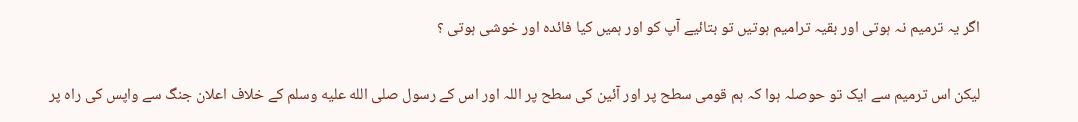اگر یہ ترمیم نہ ہوتی اور بقیہ ترامیم ہوتیں تو بتائیے آپ کو اور ہمیں کیا فائدہ اور خوشی ہوتی ؟

لیکن اس ترمیم سے ایک تو حوصلہ ہوا کہ ہم قومی سطح پر اور آئین کی سطح پر اللہ اور اس کے رسول صلى الله عليه وسلم کے خلاف اعلان جنگ سے واپس کی راہ پر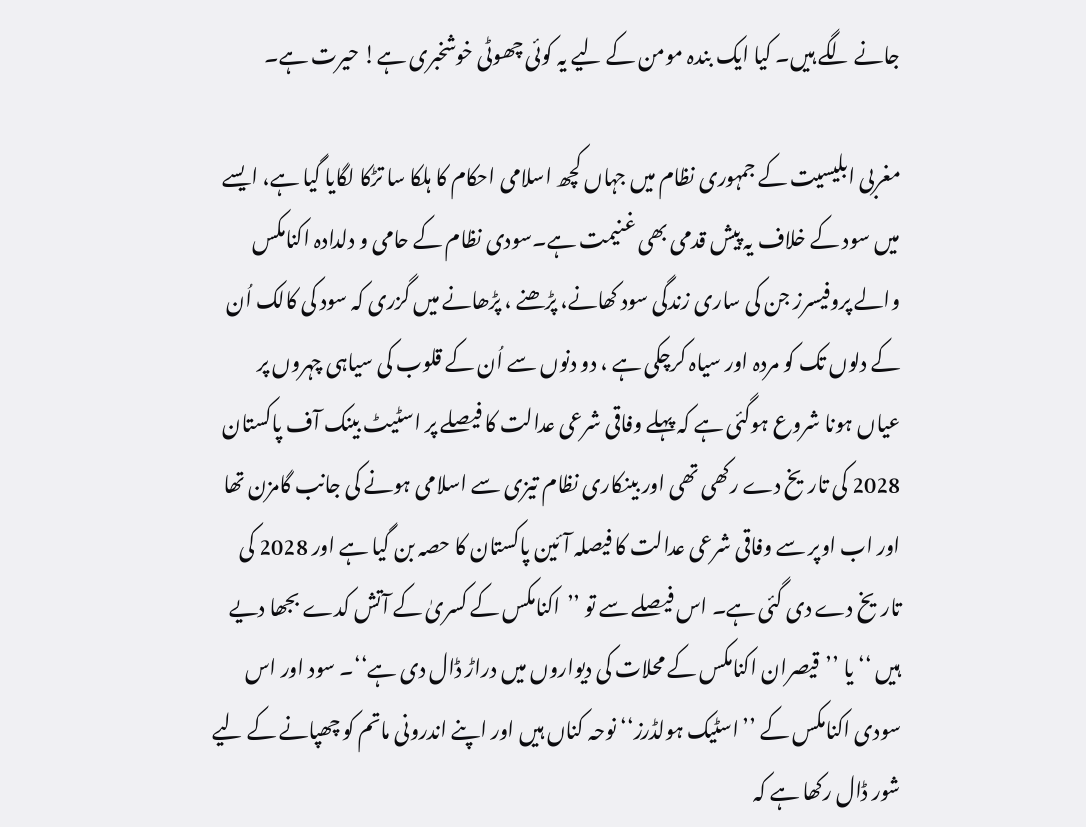جانے لگے ہیں۔ کیا ایک بندہ مومن کے لیے یہ کوئی چھوٹی خوشخبری ہے! حیرت ہے۔

مغربی ابلیسیت کے جمہوری نظام میں جہاں کچھ اسلامی احکام کا ہلکا سا تڑکا لگایا گیا ہے، ایسے میں سود کے خلاف یہ پیش قدمی بھی غنیمت ہے۔سودی نظام کے حامی و دلدادہ اکنامکس والے پروفیسرز جن کی ساری زندگی سود کھانے، پڑھنے ، پڑھانے میں گزری کہ سود کی کالک اُن کے دلوں تک کو مردہ اور سیاہ کرچکی ہے ، دو دنوں سے اُن کے قلوب کی سیاہی چہروں پر عیاں ہونا شروع ہوگئی ہے کہ پہلے وفاقی شرعی عدالت کا فیصلے پر اسٹیٹ بینک آف پاکستان 2028 کی تاریخ دے رکھی تھی اور بینکاری نظام تیزی سے اسلامی ہونے کی جانب گامزن تھا اور اب اوپر سے وفاقی شرعی عدالت کا فیصلہ آئین پاکستان کا حصہ بن گیا ہے اور 2028 کی تاریخ دے دی گئی ہے۔ اس فیصلے سے تو ’’اکنامکس کے کسریٰ کے آتش کدے بجھا دیے ہیں ‘‘ یا ’’قیصران اکنامکس کے محلات کی دیواروں میں دراڑ ڈال دی ہے‘‘۔ سود اور اس سودی اکنامکس کے ’’اسٹیک ہولڈرز‘‘ نوحہ کناں ہیں اور اپنے اندرونی ماتم کو چھپانے کے لیے شور ڈال رکھا ہے کہ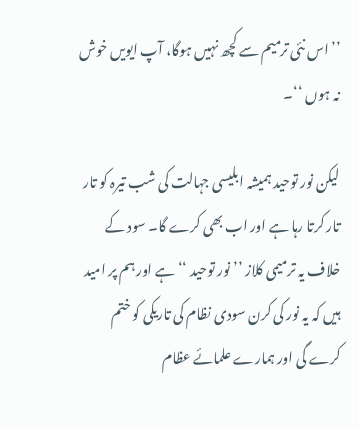’’اس نئی ترمیم سے کچھ نہیں ہوگا، آپ ایویں خوش نہ ہوں ‘‘۔

لیکن نور توحید ہمیشہ ابلیسی جہالت کی شب تیرہ کو تار تار کرتا رہا ہے اور اب بھی کرے گا۔ سود کے خلاف یہ ترمیمی کلاز ’’نور توحید ‘‘ ہے اور ہم پر امید ہیں کہ یہ نور کی کرن سودی نظام کی تاریکی کو ختم کرے گی اور ہمارے علمائے عظام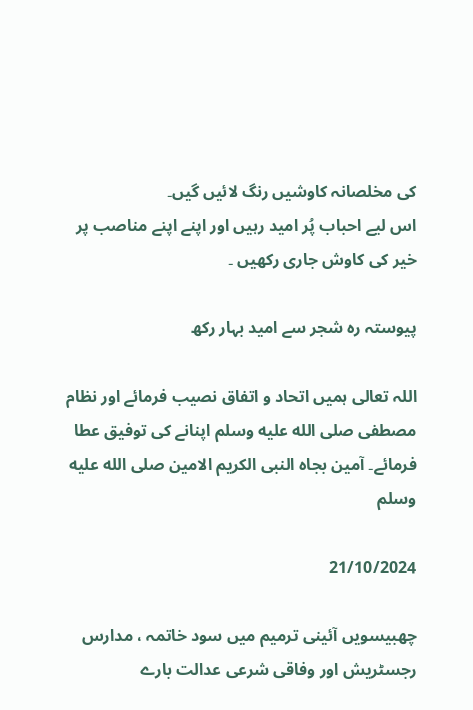کی مخلصانہ کاوشیں رنگ لائیں گیں۔
اس لیے احباب پُر امید رہیں اور اپنے اپنے مناصب پر خیر کی کاوش جاری رکھیں ۔

پیوستہ رہ شجر سے امید بہار رکھ

اللہ تعالی ہمیں اتحاد و اتفاق نصیب فرمائے اور نظام مصطفی صلى الله عليه وسلم اپنانے کی توفیق عطا فرمائے۔ آمین بجاہ النبی الکریم الامین صلى الله عليه وسلم

21/10/2024

چھبیسویں آئینی ترمیم میں سود خاتمہ ، مدارس رجسٹریش اور وفاقی شرعی عدالت بارے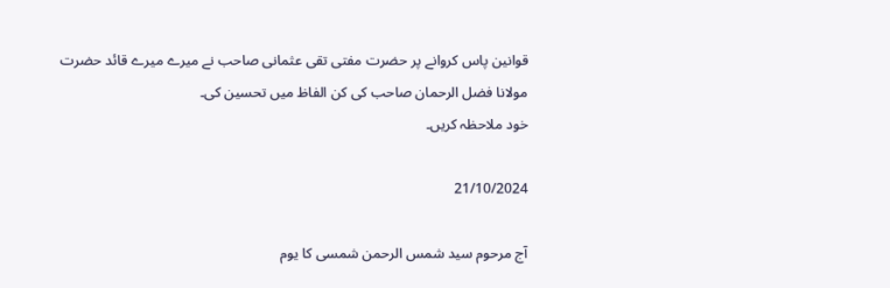قوانین پاس کروانے پر حضرت مفتی تقی عثمانی صاحب نے میرے میرے قائد حضرت مولانا فضل الرحمان صاحب کی کن الفاظ میں تحسین کی۔
خود ملاحظہ کریں۔

21/10/2024

آج مرحوم سید شمس الرحمن شمسی کا یوم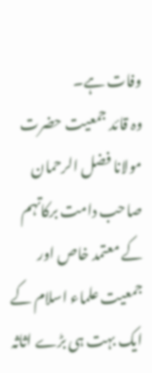وفات ہے۔
وہ قائد جمعیت حضرت مولانا فضل الرحمان صاحب دامت برکاتہم کے معتمد خاص اور جمعیت علماء اسلام کے ایک بہت ہی بڑے اثاثہ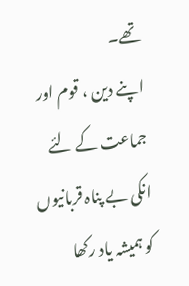تھے۔
اپنے دین ، قوم اور جماعت کے لئے انکی بے پناہ قربانیوں کو ہمیشہ یاد رکھا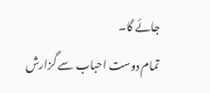جائے گا۔
تمام دوست احباب سے گزارش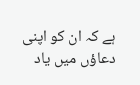ہے کہ ان کو اپنی دعاؤں میں یاد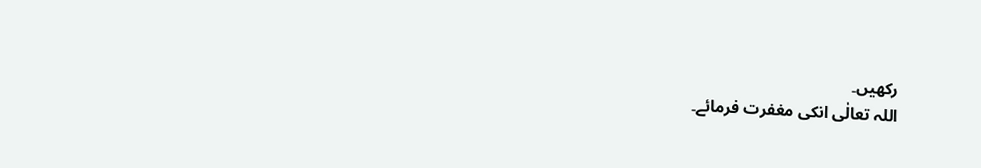رکھیں۔
اللہ تعالٰی انکی مغفرت فرمائے۔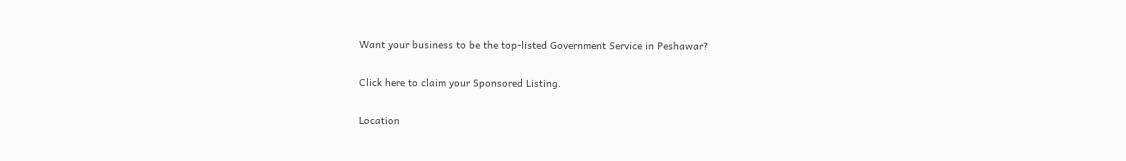Want your business to be the top-listed Government Service in Peshawar?

Click here to claim your Sponsored Listing.

Location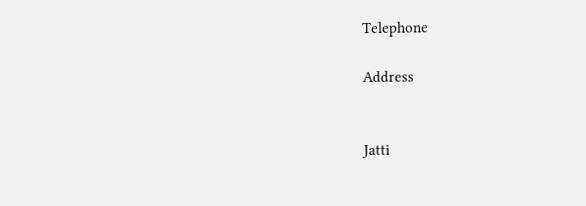Telephone

Address


Jatti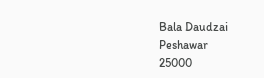Bala Daudzai
Peshawar
25000